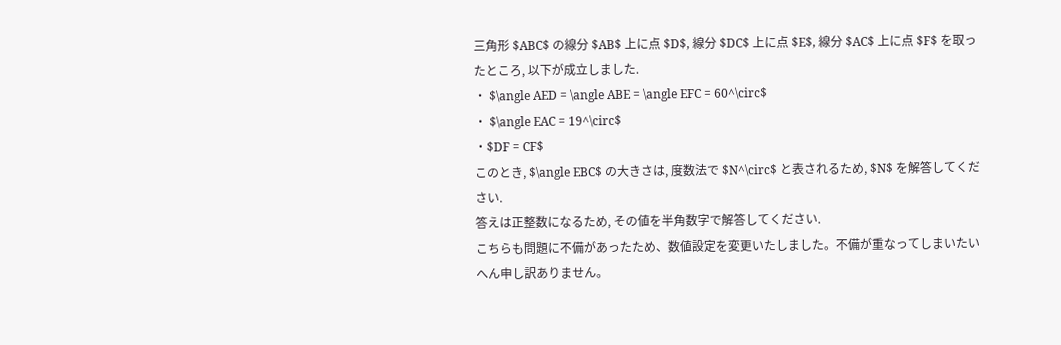三角形 $ABC$ の線分 $AB$ 上に点 $D$, 線分 $DC$ 上に点 $E$, 線分 $AC$ 上に点 $F$ を取ったところ, 以下が成立しました.
・ $\angle AED = \angle ABE = \angle EFC = 60^\circ$
・ $\angle EAC = 19^\circ$
・$DF = CF$
このとき, $\angle EBC$ の大きさは, 度数法で $N^\circ$ と表されるため, $N$ を解答してください.
答えは正整数になるため, その値を半角数字で解答してください.
こちらも問題に不備があったため、数値設定を変更いたしました。不備が重なってしまいたいへん申し訳ありません。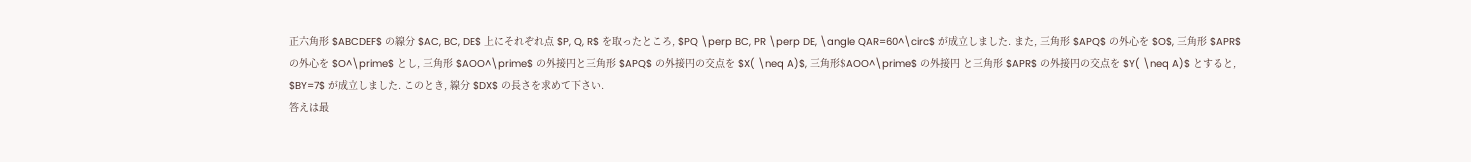正六角形 $ABCDEF$ の線分 $AC, BC, DE$ 上にそれぞれ点 $P, Q, R$ を取ったところ, $PQ \perp BC, PR \perp DE, \angle QAR=60^\circ$ が成立しました. また, 三角形 $APQ$ の外心を $O$, 三角形 $APR$ の外心を $O^\prime$ とし, 三角形 $AOO^\prime$ の外接円と三角形 $APQ$ の外接円の交点を $X( \neq A)$, 三角形$AOO^\prime$ の外接円 と三角形 $APR$ の外接円の交点を $Y( \neq A)$ とすると, $BY=7$ が成立しました. このとき, 線分 $DX$ の長さを求めて下さい.
答えは最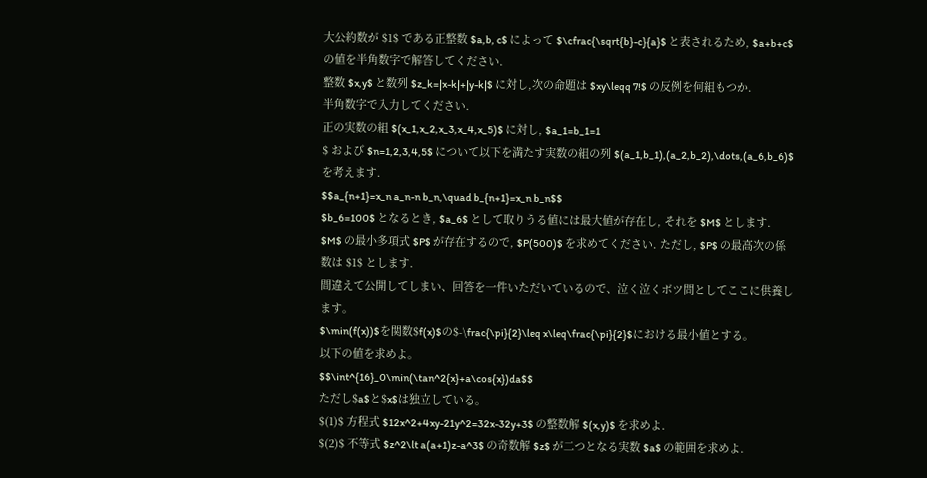大公約数が $1$ である正整数 $a,b, c$ によって $\cfrac{\sqrt{b}-c}{a}$ と表されるため, $a+b+c$ の値を半角数字で解答してください.
整数 $x,y$ と数列 $z_k=|x-k|+|y-k|$ に対し,次の命題は $xy\leqq 7!$ の反例を何組もつか.
半角数字で入力してください.
正の実数の組 $(x_1,x_2,x_3,x_4,x_5)$ に対し, $a_1=b_1=1
$ および $n=1,2,3,4,5$ について以下を満たす実数の組の列 $(a_1,b_1),(a_2,b_2),\dots,(a_6,b_6)$ を考えます.
$$a_{n+1}=x_n a_n-n b_n,\quad b_{n+1}=x_n b_n$$
$b_6=100$ となるとき, $a_6$ として取りうる値には最大値が存在し, それを $M$ とします. $M$ の最小多項式 $P$ が存在するので, $P(500)$ を求めてください. ただし, $P$ の最高次の係数は $1$ とします.
間違えて公開してしまい、回答を一件いただいているので、泣く泣くボツ問としてここに供養します。
$\min(f(x))$を関数$f(x)$の$-\frac{\pi}{2}\leq x\leq\frac{\pi}{2}$における最小値とする。
以下の値を求めよ。
$$\int^{16}_0\min(\tan^2{x}+a\cos{x})da$$
ただし$a$と$x$は独立している。
$(1)$ 方程式 $12x^2+4xy-21y^2=32x-32y+3$ の整数解 $(x,y)$ を求めよ.
$(2)$ 不等式 $z^2\lt a(a+1)z-a^3$ の奇数解 $z$ が二つとなる実数 $a$ の範囲を求めよ.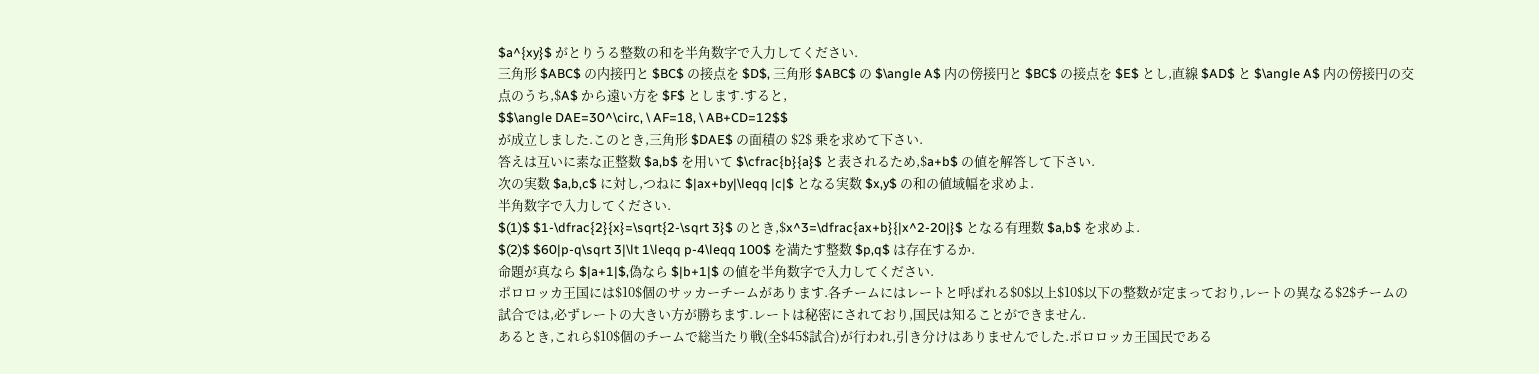$a^{xy}$ がとりうる整数の和を半角数字で入力してください.
三角形 $ABC$ の内接円と $BC$ の接点を $D$, 三角形 $ABC$ の $\angle A$ 内の傍接円と $BC$ の接点を $E$ とし,直線 $AD$ と $\angle A$ 内の傍接円の交点のうち,$A$ から遠い方を $F$ とします.すると,
$$\angle DAE=30^\circ, \ AF=18, \ AB+CD=12$$
が成立しました.このとき,三角形 $DAE$ の面積の $2$ 乗を求めて下さい.
答えは互いに素な正整数 $a,b$ を用いて $\cfrac{b}{a}$ と表されるため,$a+b$ の値を解答して下さい.
次の実数 $a,b,c$ に対し,つねに $|ax+by|\leqq |c|$ となる実数 $x,y$ の和の値域幅を求めよ.
半角数字で入力してください.
$(1)$ $1-\dfrac{2}{x}=\sqrt{2-\sqrt 3}$ のとき,$x^3=\dfrac{ax+b}{|x^2-20|}$ となる有理数 $a,b$ を求めよ.
$(2)$ $60|p-q\sqrt 3|\lt 1\leqq p-4\leqq 100$ を満たす整数 $p,q$ は存在するか.
命題が真なら $|a+1|$,偽なら $|b+1|$ の値を半角数字で入力してください.
ポロロッカ王国には$10$個のサッカーチームがあります.各チームにはレートと呼ばれる$0$以上$10$以下の整数が定まっており,レートの異なる$2$チームの試合では,必ずレートの大きい方が勝ちます.レートは秘密にされており,国民は知ることができません.
あるとき,これら$10$個のチームで総当たり戦(全$45$試合)が行われ,引き分けはありませんでした.ポロロッカ王国民である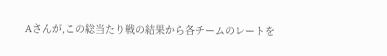Aさんが,この総当たり戦の結果から各チームのレートを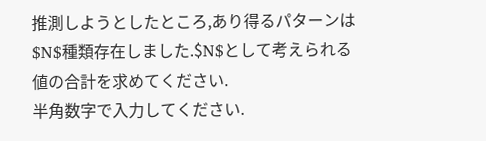推測しようとしたところ,あり得るパターンは$N$種類存在しました.$N$として考えられる値の合計を求めてください.
半角数字で入力してください.